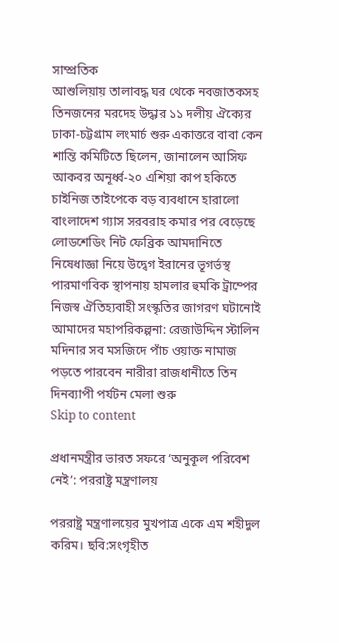সাম্প্রতিক
আশুলিয়ায় তালাবদ্ধ ঘর থেকে নবজাতকসহ তিনজনের মরদেহ উদ্ধার ১১ দলীয় ঐক্যের ঢাকা-চট্টগ্রাম লংমার্চ শুরু একাত্তরে বাবা কেন শান্তি কমিটিতে ছিলেন, জানালেন আসিফ আকবর অনূর্ধ্ব-২০ এশিয়া কাপ হকিতে চাইনিজ তাইপেকে বড় ব্যবধানে হারালো বাংলাদেশ গ‍্যাস সরবরাহ কমার পর বেড়েছে লোডশেডিং নিট ফেব্রিক আমদানিতে নিষেধাজ্ঞা নিয়ে উদ্বেগ ইরানের ভূগর্ভস্থ পারমাণবিক স্থাপনায় হামলার হুমকি ট্রাম্পের নিজস্ব ঐতিহ্যবাহী সংস্কৃতির জাগরণ ঘটানোই আমাদের মহাপরিকল্পনা: রেজাউদ্দিন স্টালিন মদিনার সব মসজিদে পাঁচ ওয়াক্ত নামাজ পড়তে পারবেন নারীরা রাজধানীতে তিন দিনব্যাপী পর্যটন মেলা শুরু
Skip to content

প্রধানমন্ত্রীর ভারত সফরে ‘অনুকূল পরিবেশ নেই’: পররাষ্ট্র মন্ত্রণালয়

পররাষ্ট্র মন্ত্রণালয়ের মুখপাত্র একে এম শহীদুল করিম। ছবি:সংগৃহীত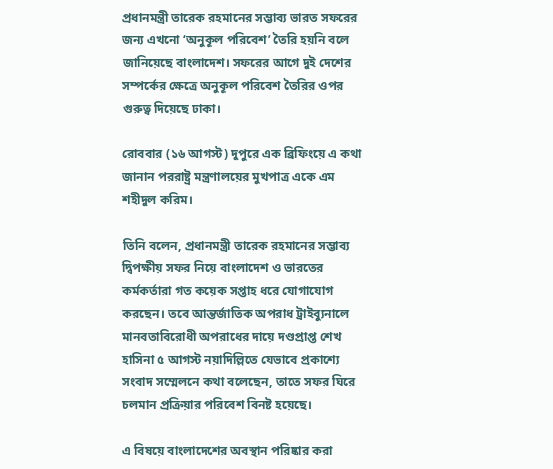প্রধানমন্ত্রী তারেক রহমানের সম্ভাব্য ভারত সফরের জন্য এখনো ‘অনুকূল পরিবেশ’ তৈরি হয়নি বলে জানিয়েছে বাংলাদেশ। সফরের আগে দুই দেশের সম্পর্কের ক্ষেত্রে অনুকূল পরিবেশ তৈরির ওপর গুরুত্ব দিয়েছে ঢাকা।

রোববার (১৬ আগস্ট) দুপুরে এক ব্রিফিংয়ে এ কথা জানান পররাষ্ট্র মন্ত্রণালয়ের মুখপাত্র একে এম শহীদুল করিম।

তিনি বলেন, প্রধানমন্ত্রী তারেক রহমানের সম্ভাব্য দ্বিপক্ষীয় সফর নিয়ে বাংলাদেশ ও ভারতের কর্মকর্তারা গত কয়েক সপ্তাহ ধরে যোগাযোগ করছেন। তবে আন্তর্জাতিক অপরাধ ট্রাইব্যুনালে মানবতাবিরোধী অপরাধের দায়ে দণ্ডপ্রাপ্ত শেখ হাসিনা ৫ আগস্ট নয়াদিল্লিতে যেভাবে প্রকাশ্যে সংবাদ সম্মেলনে কথা বলেছেন, তাতে সফর ঘিরে চলমান প্রক্রিয়ার পরিবেশ বিনষ্ট হয়েছে।

এ বিষয়ে বাংলাদেশের অবস্থান পরিষ্কার করা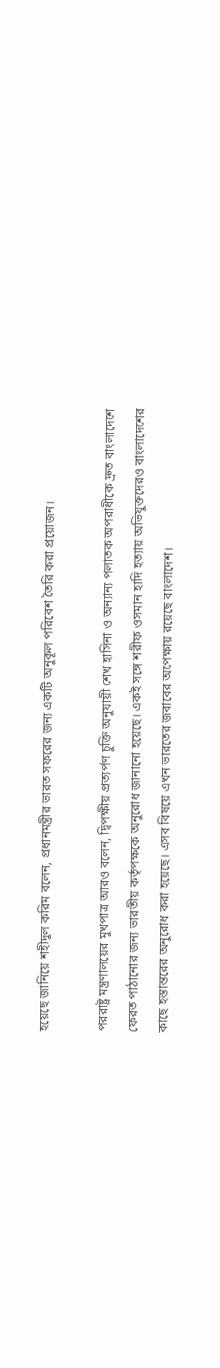হয়েছে জানিয়ে শহীদুল করিম বলেন, প্রধানমন্ত্রীর ভারত সফরের জন্য একটি অনুকূল পরিবেশ তৈরি করা প্রয়োজন।

পররাষ্ট্র মন্ত্রণালয়ের মুখপাত্র আরও বলেন, দ্বিপক্ষীয় প্রত্যর্পণ চুক্তি অনুযায়ী শেখ হাসিনা ও অন্যান্য পলাতক অপরাধীকে দ্রুত বাংলাদেশে ফেরত পাঠানোর জন্য ভারতীয় কর্তৃপক্ষকে অনুরোধ জানানো হয়েছে। একই সঙ্গে শরীফ ওসমান হাদি হত্যায় অভিযুক্তদেরও বাংলাদেশের কাছে হস্তান্তরের অনুরোধ করা হয়েছে। এসব বিষয়ে এখন ভারতের জবাবের অপেক্ষায় রয়েছে বাংলাদেশ।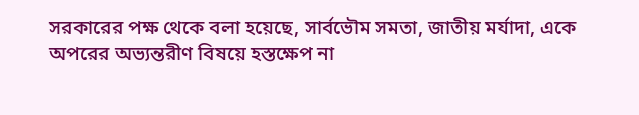সরকারের পক্ষ থেকে বলা হয়েছে, সার্বভৌম সমতা, জাতীয় মর্যাদা, একে অপরের অভ্যন্তরীণ বিষয়ে হস্তক্ষেপ না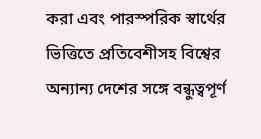করা এবং পারস্পরিক স্বার্থের ভিত্তিতে প্রতিবেশীসহ বিশ্বের অন্যান্য দেশের সঙ্গে বন্ধুত্বপূর্ণ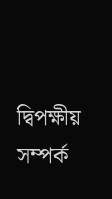দ্বিপক্ষীয় সম্পর্ক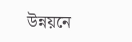উন্নয়নে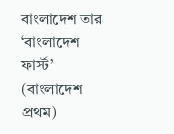বাংলাদেশ তার ‘বাংলাদেশ ফার্স্ট’ (বাংলাদেশ প্রথম)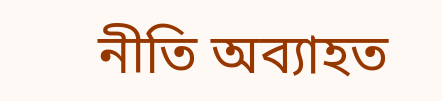নীতি অব্যাহত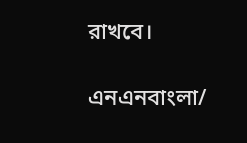রাখবে।

এনএনবাংলা/